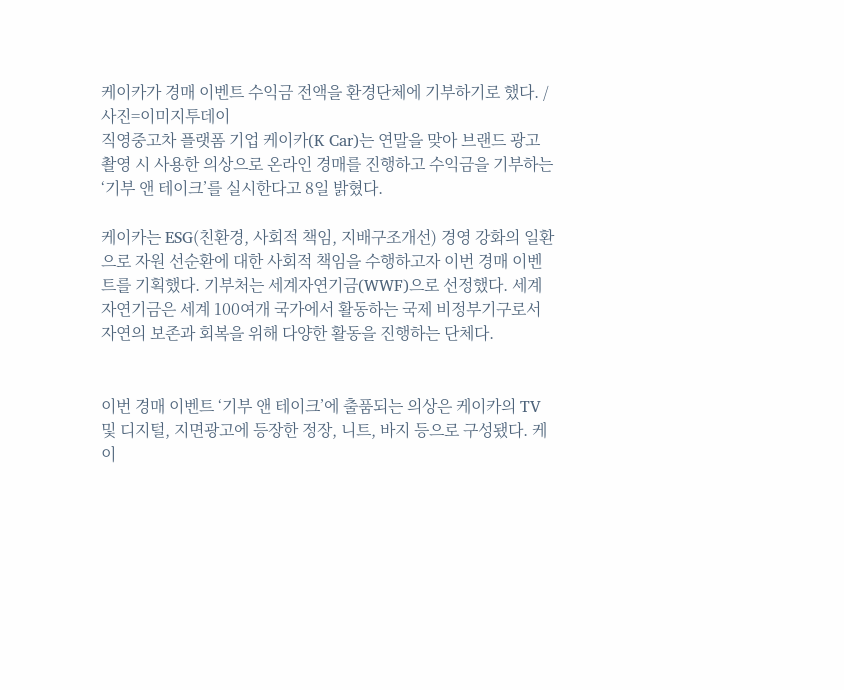케이카가 경매 이벤트 수익금 전액을 환경단체에 기부하기로 했다. /사진=이미지투데이
직영중고차 플랫폼 기업 케이카(K Car)는 연말을 맞아 브랜드 광고 촬영 시 사용한 의상으로 온라인 경매를 진행하고 수익금을 기부하는 ‘기부 앤 테이크’를 실시한다고 8일 밝혔다.

케이카는 ESG(친환경, 사회적 책임, 지배구조개선) 경영 강화의 일환으로 자원 선순환에 대한 사회적 책임을 수행하고자 이번 경매 이벤트를 기획했다. 기부처는 세계자연기금(WWF)으로 선정했다. 세계자연기금은 세계 100여개 국가에서 활동하는 국제 비정부기구로서 자연의 보존과 회복을 위해 다양한 활동을 진행하는 단체다.


이번 경매 이벤트 ‘기부 앤 테이크’에 출품되는 의상은 케이카의 TV 및 디지털, 지면광고에 등장한 정장, 니트, 바지 등으로 구성됐다. 케이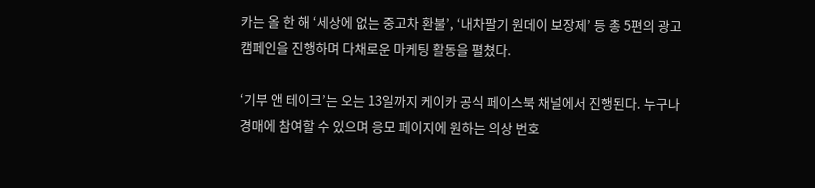카는 올 한 해 ‘세상에 없는 중고차 환불’, ‘내차팔기 원데이 보장제’ 등 총 5편의 광고 캠페인을 진행하며 다채로운 마케팅 활동을 펼쳤다.

‘기부 앤 테이크’는 오는 13일까지 케이카 공식 페이스북 채널에서 진행된다. 누구나 경매에 참여할 수 있으며 응모 페이지에 원하는 의상 번호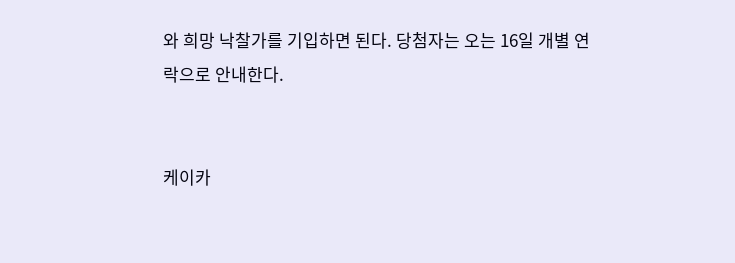와 희망 낙찰가를 기입하면 된다. 당첨자는 오는 16일 개별 연락으로 안내한다.


케이카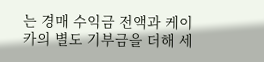는 경매 수익금 전액과 케이카의 별도 기부금을 더해 세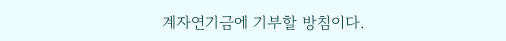계자연기금에 기부할 방침이다.